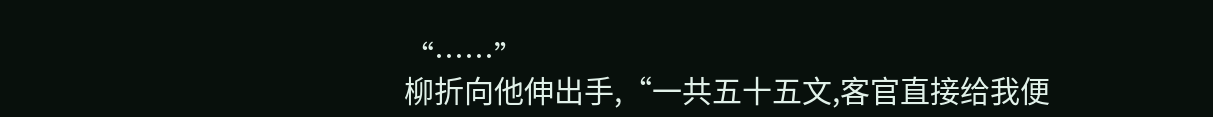“……”
柳折向他伸出手,“一共五十五文,客官直接给我便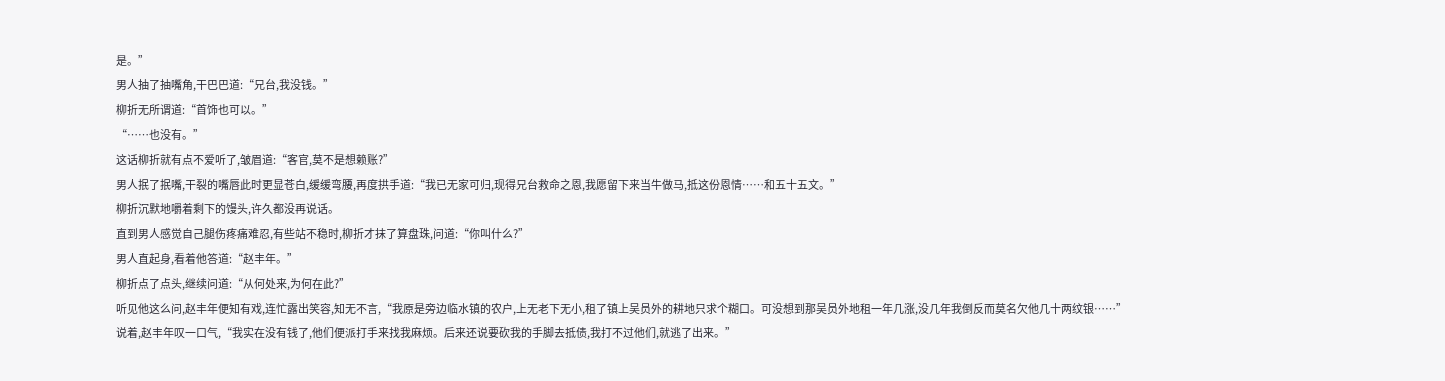是。”
男人抽了抽嘴角,干巴巴道:“兄台,我没钱。”
柳折无所谓道:“首饰也可以。”
“……也没有。”
这话柳折就有点不爱听了,皱眉道:“客官,莫不是想赖账?”
男人抿了抿嘴,干裂的嘴唇此时更显苍白,缓缓弯腰,再度拱手道:“我已无家可归,现得兄台救命之恩,我愿留下来当牛做马,抵这份恩情……和五十五文。”
柳折沉默地嚼着剩下的馒头,许久都没再说话。
直到男人感觉自己腿伤疼痛难忍,有些站不稳时,柳折才抹了算盘珠,问道:“你叫什么?”
男人直起身,看着他答道:“赵丰年。”
柳折点了点头,继续问道:“从何处来,为何在此?”
听见他这么问,赵丰年便知有戏,连忙露出笑容,知无不言,“我原是旁边临水镇的农户,上无老下无小,租了镇上吴员外的耕地只求个糊口。可没想到那吴员外地租一年几涨,没几年我倒反而莫名欠他几十两纹银……”
说着,赵丰年叹一口气,“我实在没有钱了,他们便派打手来找我麻烦。后来还说要砍我的手脚去抵债,我打不过他们,就逃了出来。”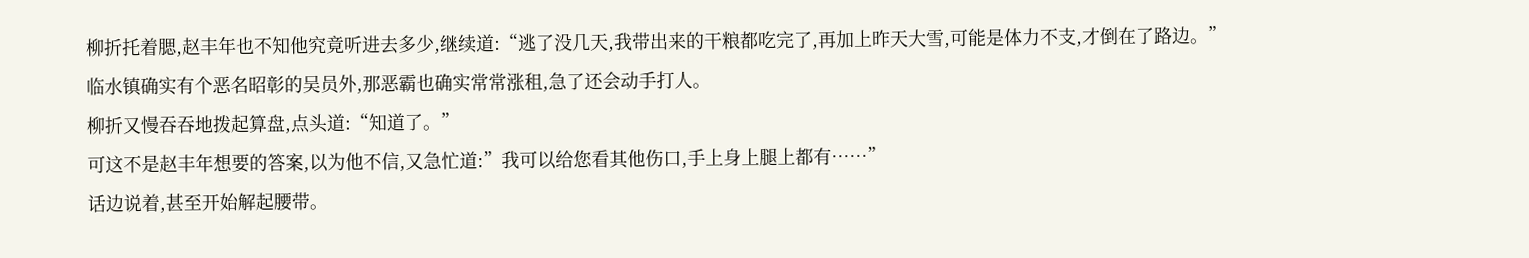柳折托着腮,赵丰年也不知他究竟听进去多少,继续道:“逃了没几天,我带出来的干粮都吃完了,再加上昨天大雪,可能是体力不支,才倒在了路边。”
临水镇确实有个恶名昭彰的吴员外,那恶霸也确实常常涨租,急了还会动手打人。
柳折又慢吞吞地拨起算盘,点头道:“知道了。”
可这不是赵丰年想要的答案,以为他不信,又急忙道:”我可以给您看其他伤口,手上身上腿上都有……”
话边说着,甚至开始解起腰带。